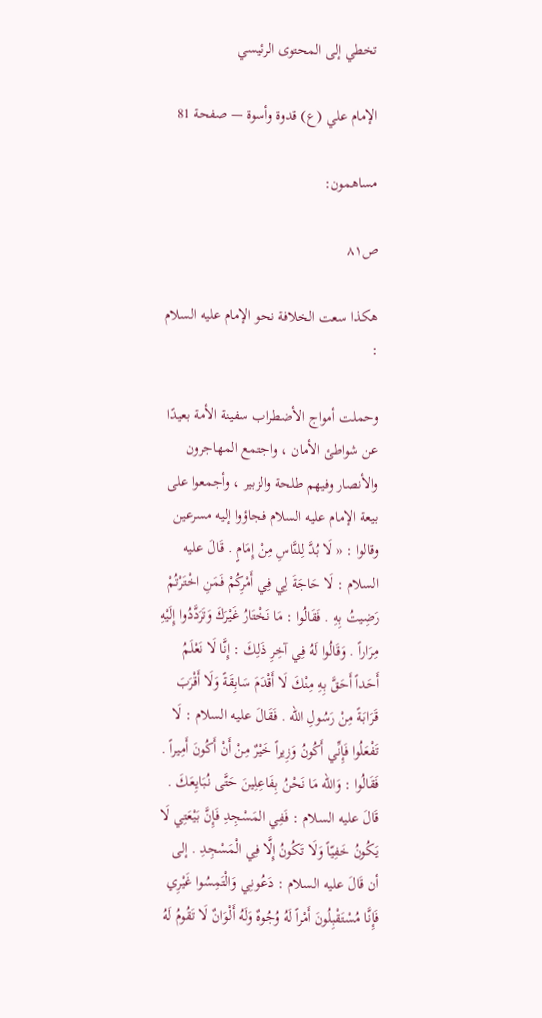تخطي إلى المحتوى الرئيسي

الإمام علي (ع) قدوة وأسوة — صفحة 81

مساهمون:

ص٨١

هكذا سعت الخلافة نحو الإمام عليه السلام :

وحملت أمواج الأضطراب سفينة الأمة بعيدًا عن شواطئ الأمان ، واجتمع المهاجرون والأنصار وفيهم طلحة والزبير ، وأجمعوا على بيعة الإمام عليه السلام فجاؤوا إليه مسرعين وقالوا : « لَا بُدَّ لِلنَّاسِ مِنْ إِمَامٍ . قَالَ عليه السلام : لَا حَاجَةَ لِي فِي أَمْرِكُمْ فَمَنِ اخْتَرْتُمْ رَضِيتُ بِهِ . فَقَالُوا : مَا نَخْتَارُ غَيْرَكَ وَتَرَدَّدُوا إِلَيْهِ مِرَاراً . وَقَالُوا لَهُ فِي آخِرِ ذَلِكَ : إِنَّا لَا نَعْلَمُ أَحَداً أَحَقَّ بِهِ مِنْكَ لَا أَقْدَمَ سَابِقَةً وَلَا أَقْرَبَ قَرَابَةً مِنْ رَسُولِ الله . فَقَالَ عليه السلام : لَا تَفْعَلُوا فَإِنِّي أَكُونُ وَزِيراً خَيْرٌ مِنْ أَنْ أَكُونَ أَمِيراً . فَقَالُوا : وَالله مَا نَحْنُ بِفَاعِلِينَ حَتَّى نُبَايِعَكَ . قَالَ عليه السلام : فَفِي المَسْجِدِ فَإِنَّ بَيْعَتِي لَا يَكُونُ خَفِيّاً وَلَا تَكُونُ إِلَّا فِي الْمَسْجِدِ . إلى أن قَالَ عليه السلام : دَعُونِي وَالْتَمِسُوا غَيْرِي فَإِنَّا مُسْتَقْبِلُونَ أَمْراً لَهُ وُجُوهٌ وَلَهُ أَلْوَانٌ لَا تَقُومُ لَهُ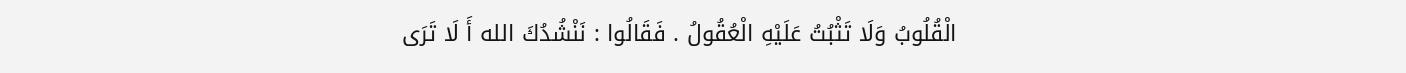الْقُلُوبُ وَلَا تَثْبُتُ عَلَيْهِ الْعُقُولُ . فَقَالُوا : نَنْشُدُكَ الله أَ لَا تَرَى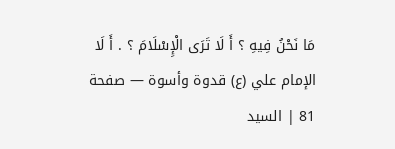مَا نَحْنُ فِيهِ ؟ أَ لَا تَرَى الْإِسْلَامَ ؟ . أَ لَا
الإمام علي (ع) قدوة وأسوة — صفحة 81 | السيد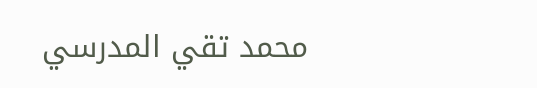محمد تقي المدرسي